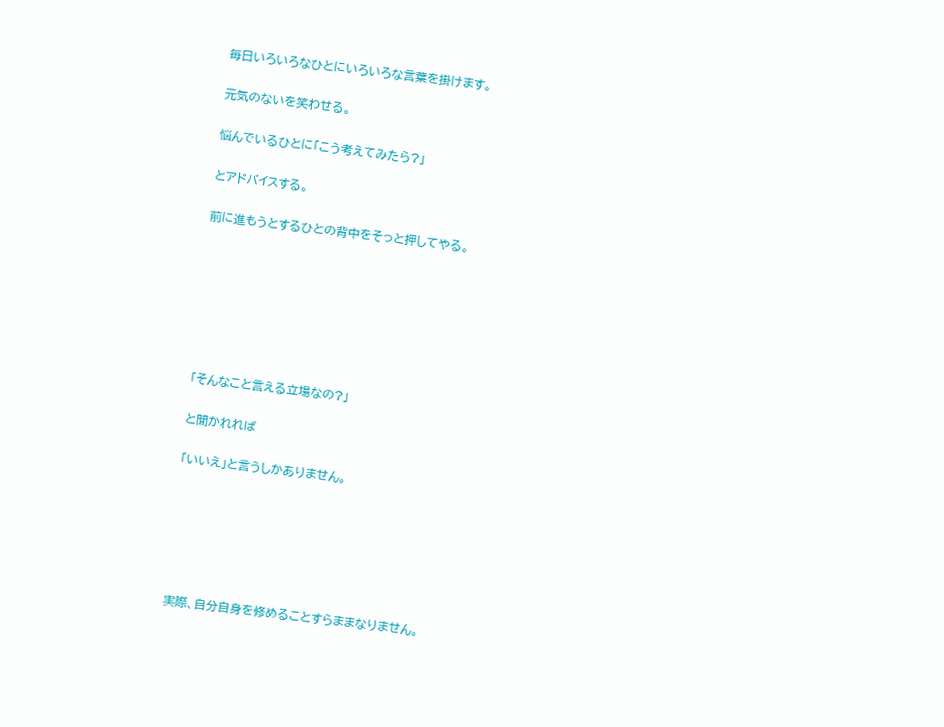毎日いろいろなひとにいろいろな言葉を掛けます。

元気のないを笑わせる。

悩んでいるひとに「こう考えてみたら?」

とアドバイスする。

前に進もうとするひとの背中をそっと押してやる。







「そんなこと言える立場なの?」

と聞かれれば

「いいえ」と言うしかありません。






実際、自分自身を修めることすらままなりません。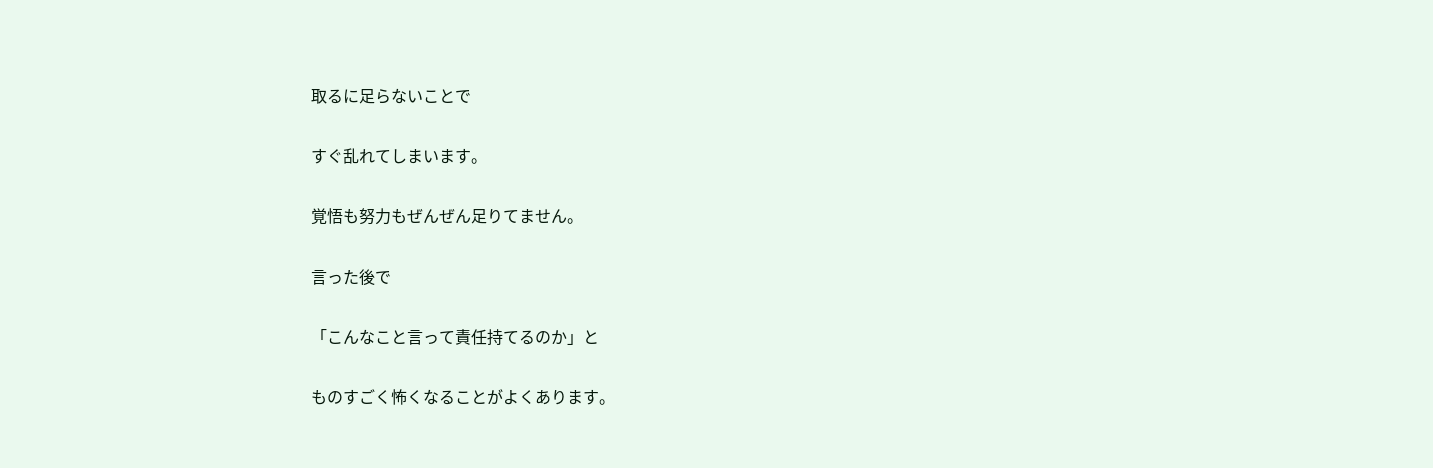取るに足らないことで

すぐ乱れてしまいます。

覚悟も努力もぜんぜん足りてません。

言った後で

「こんなこと言って責任持てるのか」と

ものすごく怖くなることがよくあります。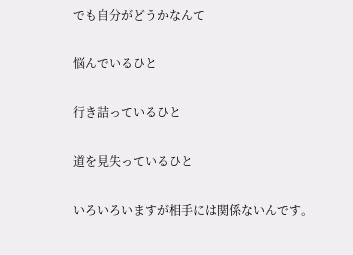でも自分がどうかなんて

悩んでいるひと

行き詰っているひと

道を見失っているひと

いろいろいますが相手には関係ないんです。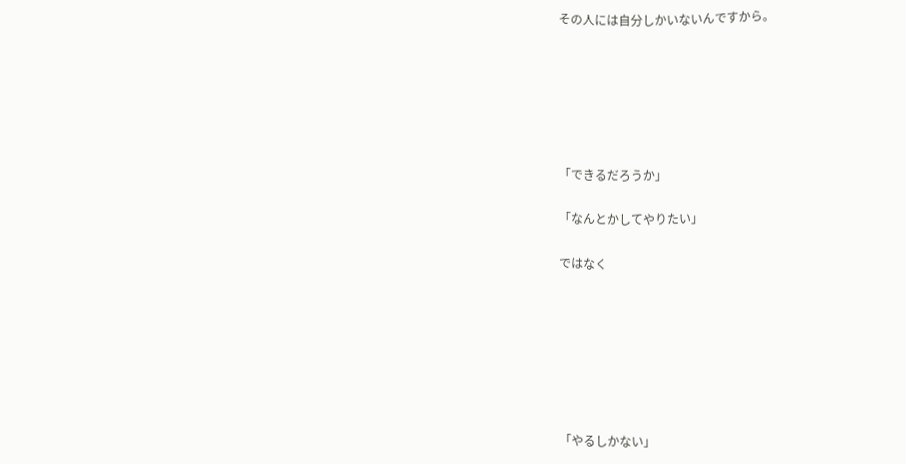その人には自分しかいないんですから。






「できるだろうか」

「なんとかしてやりたい」

ではなく







「やるしかない」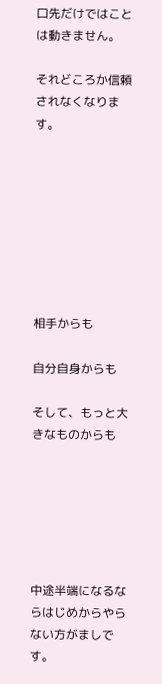口先だけではことは動きません。

それどころか信頼されなくなります。








相手からも

自分自身からも

そして、もっと大きなものからも






中途半端になるならはじめからやらない方がましです。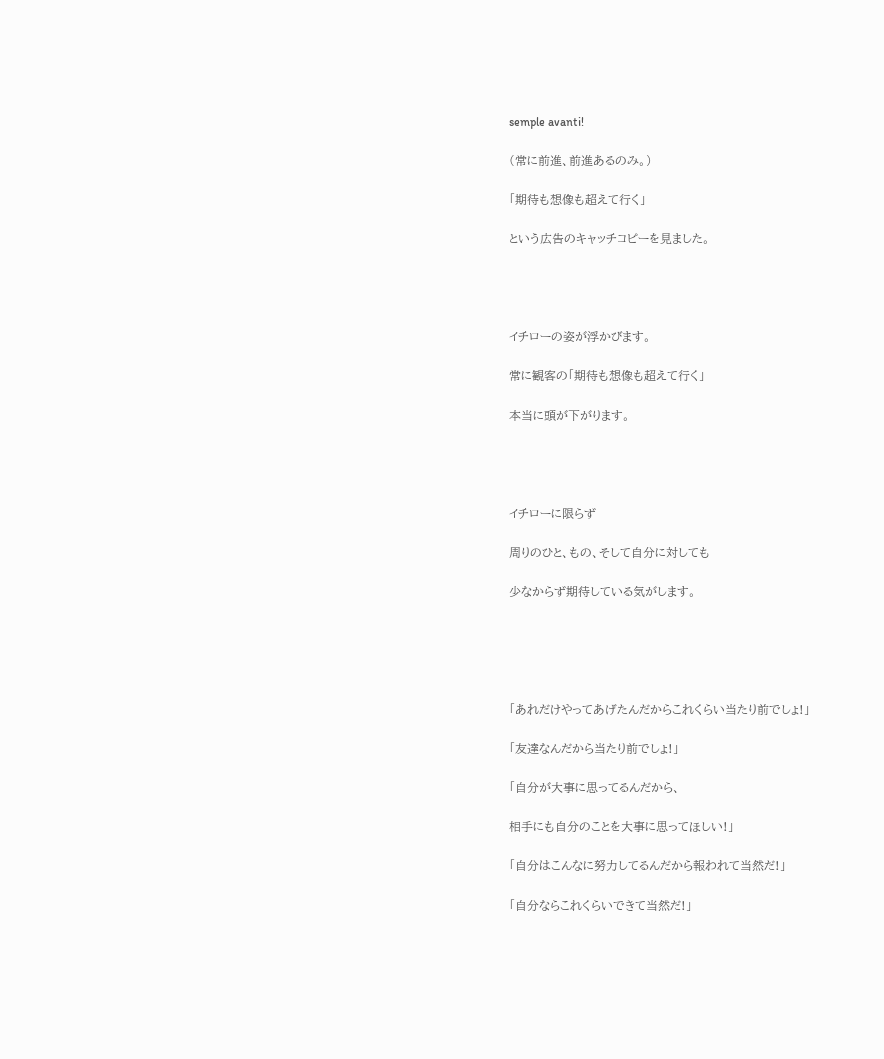semple avanti!

(常に前進、前進あるのみ。)

「期待も想像も超えて行く」

という広告のキャッチコピーを見ました。




イチローの姿が浮かびます。

常に観客の「期待も想像も超えて行く」

本当に頭が下がります。




イチローに限らず

周りのひと、もの、そして自分に対しても

少なからず期待している気がします。





「あれだけやってあげたんだからこれくらい当たり前でしょ!」

「友達なんだから当たり前でしょ!」

「自分が大事に思ってるんだから、

相手にも自分のことを大事に思ってほしい!」

「自分はこんなに努力してるんだから報われて当然だ!」

「自分ならこれくらいできて当然だ!」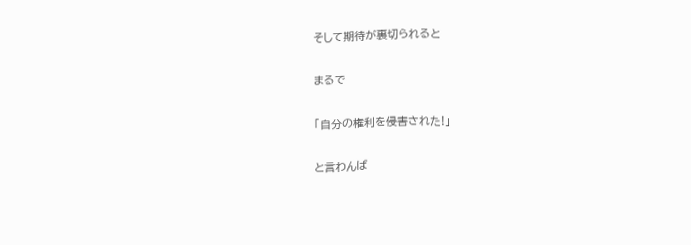そして期待が裏切られると

まるで

「自分の権利を侵害された!」

と言わんば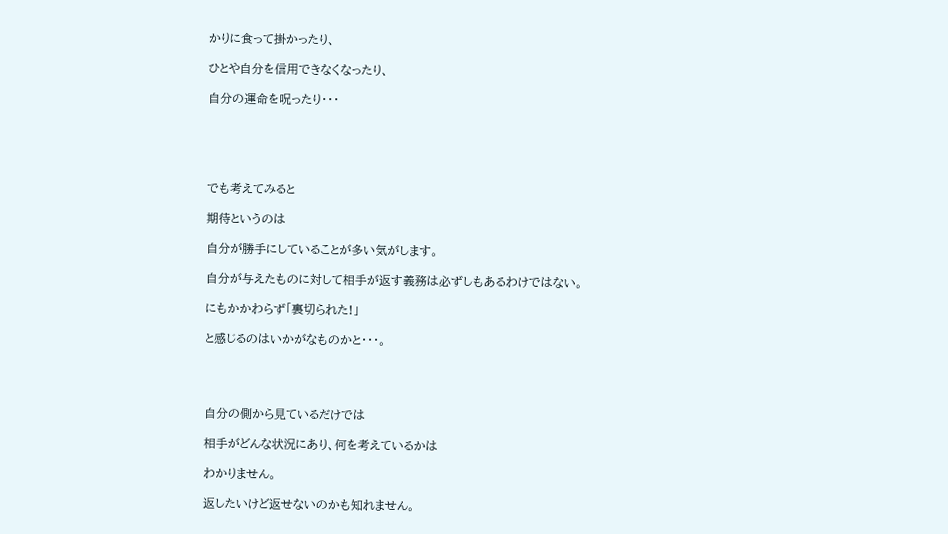かりに食って掛かったり、

ひとや自分を信用できなくなったり、

自分の運命を呪ったり・・・





でも考えてみると

期待というのは

自分が勝手にしていることが多い気がします。

自分が与えたものに対して相手が返す義務は必ずしもあるわけではない。

にもかかわらず「裏切られた!」

と感じるのはいかがなものかと・・・。




自分の側から見ているだけでは

相手がどんな状況にあり、何を考えているかは

わかりません。

返したいけど返せないのかも知れません。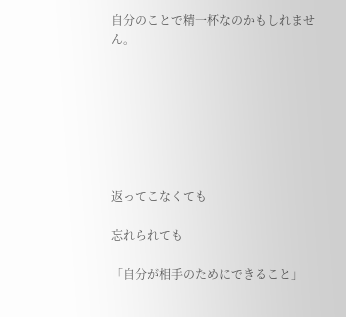自分のことで精一杯なのかもしれません。







返ってこなくても

忘れられても

「自分が相手のためにできること」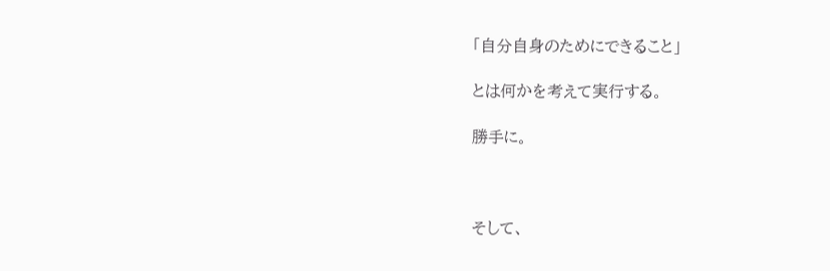「自分自身のためにできること」

とは何かを考えて実行する。

勝手に。



そして、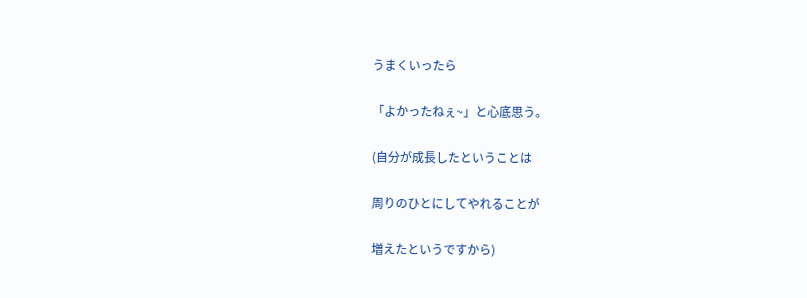うまくいったら

「よかったねぇ~」と心底思う。

(自分が成長したということは

周りのひとにしてやれることが

増えたというですから)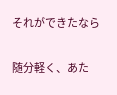それができたなら

随分軽く、あた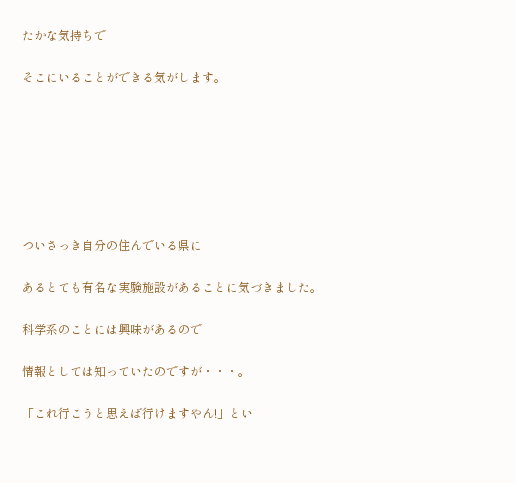たかな気持ちで

そこにいることができる気がします。







ついさっき自分の住んでいる県に

あるとても有名な実験施設があることに気づきました。

科学系のことには興味があるので

情報としては知っていたのですが・・・。

「これ行こうと思えば行けますやん!」とい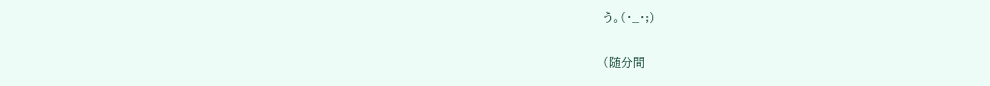う。(・_・;)

(随分間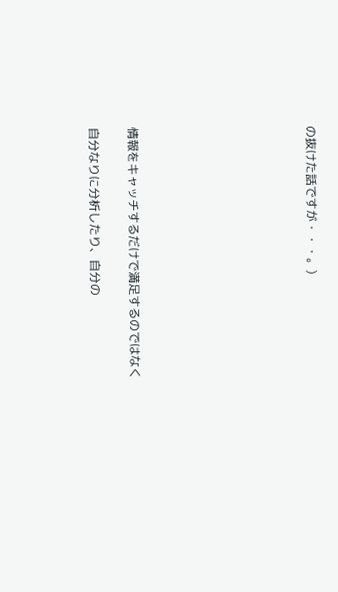の抜けた話ですが・・・。)








情報をキャッチするだけで満足するのではなく

自分なりに分析したり、自分の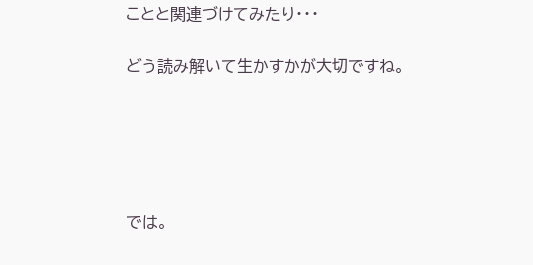ことと関連づけてみたり・・・

どう読み解いて生かすかが大切ですね。





では。